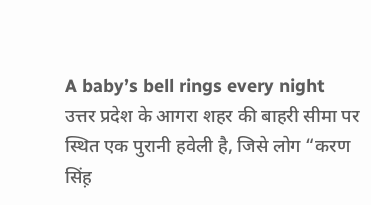A baby’s bell rings every night
उत्तर प्रदेश के आगरा शहर की बाहरी सीमा पर स्थित एक पुरानी हवेली है, जिसे लोग “करण सिंह़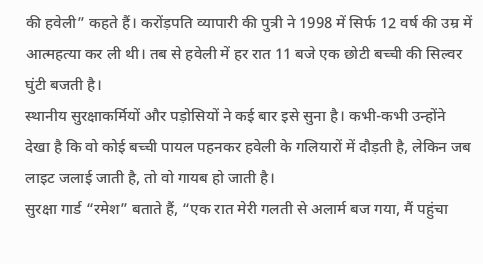की हवेली” कहते हैं। करोंड़पति व्यापारी की पुत्री ने 1998 में सिर्फ 12 वर्ष की उम्र में आत्महत्या कर ली थी। तब से हवेली में हर रात 11 बजे एक छोटी बच्ची की सिल्वर घुंटी बजती है।
स्थानीय सुरक्षाकर्मियों और पड़ोसियों ने कई बार इसे सुना है। कभी-कभी उन्होंने देखा है कि वो कोई बच्ची पायल पहनकर हवेली के गलियारों में दौड़ती है, लेकिन जब लाइट जलाई जाती है, तो वो गायब हो जाती है।
सुरक्षा गार्ड “रमेश” बताते हैं, “एक रात मेरी गलती से अलार्म बज गया, मैं पहुंचा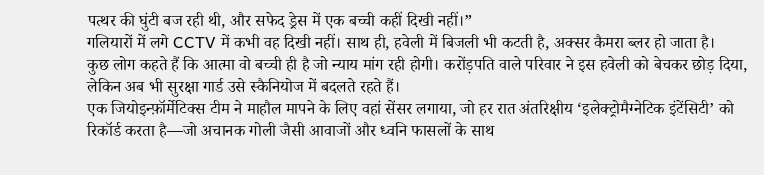पत्थर की घुंटी बज रही थी, और सफेद ड्रेस में एक बच्ची कहीं दिखी नहीं।”
गलियारों में लगे CCTV में कभी वह दिखी नहीं। साथ ही, हवेली में बिजली भी कटती है, अक्सर कैमरा ब्लर हो जाता है।
कुछ लोग कहते हैं कि आत्मा वो बच्ची ही है जो न्याय मांग रही होगी। करोंड़पति वाले परिवार ने इस हवेली को बेचकर छोड़ दिया, लेकिन अब भी सुरक्षा गार्ड उसे स्कैनियोज में बदलते रहते हैं।
एक जियोइन्फ़ॉर्मेटिक्स टीम ने माहौल मापने के लिए वहां सेंसर लगाया, जो हर रात अंतरिक्षीय ‘इलेक्ट्रोमैग्नेटिक इंटेंसिटी’ को रिकॉर्ड करता है—जो अचानक गोली जैसी आवाजों और ध्वनि फासलों के साथ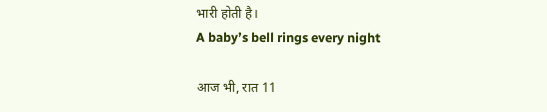भारी होती है।
A baby’s bell rings every night

आज भी, रात 11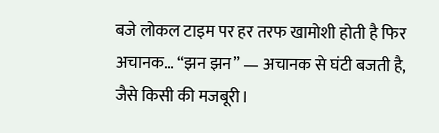बजे लोकल टाइम पर हर तरफ खामोशी होती है फिर अचानक… “झन झन” — अचानक से घंटी बजती है, जैसे किसी की मजबूरी।